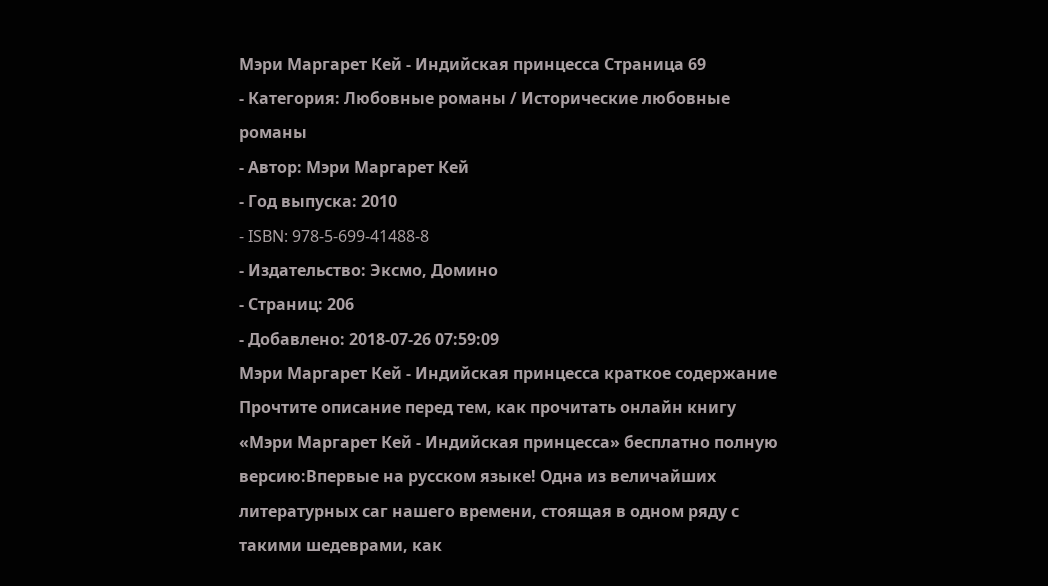Мэри Маргарет Кей - Индийская принцесса Страница 69
- Категория: Любовные романы / Исторические любовные романы
- Автор: Мэри Маргарет Кей
- Год выпуска: 2010
- ISBN: 978-5-699-41488-8
- Издательство: Эксмо, Домино
- Страниц: 206
- Добавлено: 2018-07-26 07:59:09
Мэри Маргарет Кей - Индийская принцесса краткое содержание
Прочтите описание перед тем, как прочитать онлайн книгу «Мэри Маргарет Кей - Индийская принцесса» бесплатно полную версию:Впервые на русском языке! Одна из величайших литературных саг нашего времени, стоящая в одном ряду с такими шедеврами, как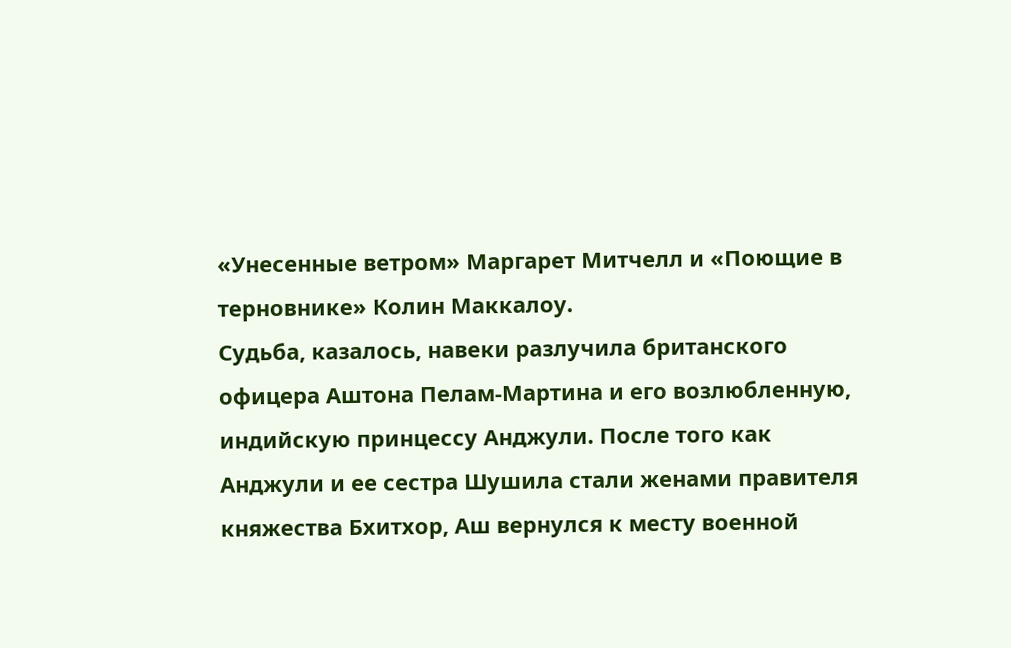«Унесенные ветром» Маргарет Митчелл и «Поющие в терновнике» Колин Маккалоу.
Судьба, казалось, навеки разлучила британского офицера Аштона Пелам-Мартина и его возлюбленную, индийскую принцессу Анджули. После того как Анджули и ее сестра Шушила стали женами правителя княжества Бхитхор, Аш вернулся к месту военной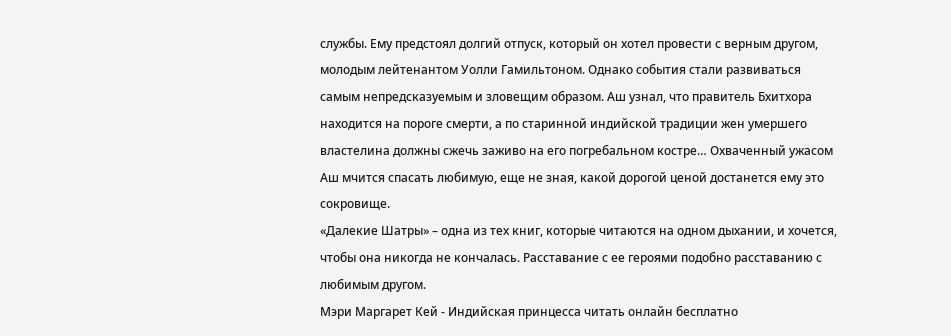службы. Ему предстоял долгий отпуск, который он хотел провести с верным другом, молодым лейтенантом Уолли Гамильтоном. Однако события стали развиваться самым непредсказуемым и зловещим образом. Аш узнал, что правитель Бхитхора находится на пороге смерти, а по старинной индийской традиции жен умершего властелина должны сжечь заживо на его погребальном костре… Охваченный ужасом Аш мчится спасать любимую, еще не зная, какой дорогой ценой достанется ему это сокровище.
«Далекие Шатры» – одна из тех книг, которые читаются на одном дыхании, и хочется, чтобы она никогда не кончалась. Расставание с ее героями подобно расставанию с любимым другом.
Мэри Маргарет Кей - Индийская принцесса читать онлайн бесплатно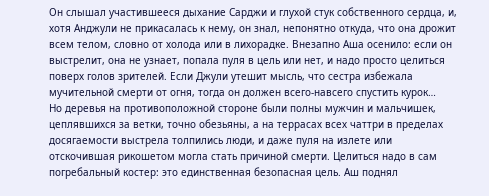Он слышал участившееся дыхание Сарджи и глухой стук собственного сердца, и, хотя Анджули не прикасалась к нему, он знал, непонятно откуда, что она дрожит всем телом, словно от холода или в лихорадке. Внезапно Аша осенило: если он выстрелит, она не узнает, попала пуля в цель или нет, и надо просто целиться поверх голов зрителей. Если Джули утешит мысль, что сестра избежала мучительной смерти от огня, тогда он должен всего-навсего спустить курок…
Но деревья на противоположной стороне были полны мужчин и мальчишек, цеплявшихся за ветки, точно обезьяны, а на террасах всех чаттри в пределах досягаемости выстрела толпились люди, и даже пуля на излете или отскочившая рикошетом могла стать причиной смерти. Целиться надо в сам погребальный костер: это единственная безопасная цель. Аш поднял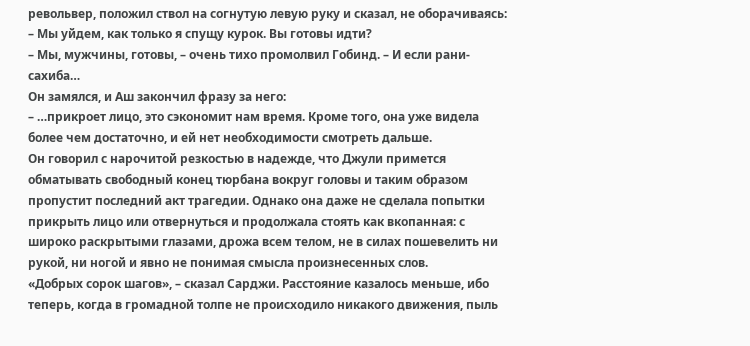револьвер, положил ствол на согнутую левую руку и сказал, не оборачиваясь:
– Мы уйдем, как только я спущу курок. Вы готовы идти?
– Мы, мужчины, готовы, – очень тихо промолвил Гобинд. – И если рани-сахиба…
Он замялся, и Аш закончил фразу за него:
– …прикроет лицо, это сэкономит нам время. Кроме того, она уже видела более чем достаточно, и ей нет необходимости смотреть дальше.
Он говорил с нарочитой резкостью в надежде, что Джули примется обматывать свободный конец тюрбана вокруг головы и таким образом пропустит последний акт трагедии. Однако она даже не сделала попытки прикрыть лицо или отвернуться и продолжала стоять как вкопанная: с широко раскрытыми глазами, дрожа всем телом, не в силах пошевелить ни рукой, ни ногой и явно не понимая смысла произнесенных слов.
«Добрых сорок шагов», – сказал Сарджи. Расстояние казалось меньше, ибо теперь, когда в громадной толпе не происходило никакого движения, пыль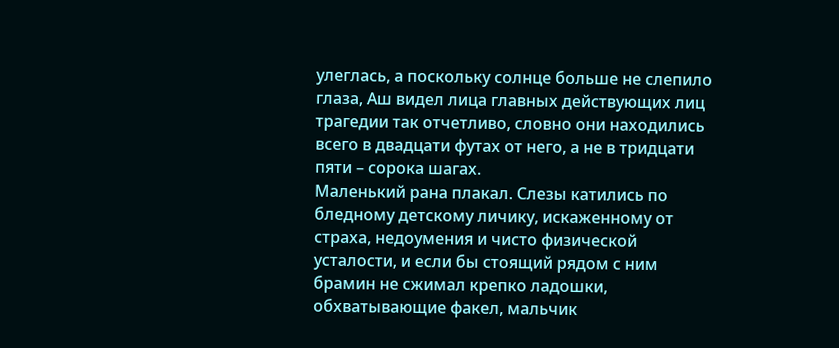улеглась, а поскольку солнце больше не слепило глаза, Аш видел лица главных действующих лиц трагедии так отчетливо, словно они находились всего в двадцати футах от него, а не в тридцати пяти – сорока шагах.
Маленький рана плакал. Слезы катились по бледному детскому личику, искаженному от страха, недоумения и чисто физической усталости, и если бы стоящий рядом с ним брамин не сжимал крепко ладошки, обхватывающие факел, мальчик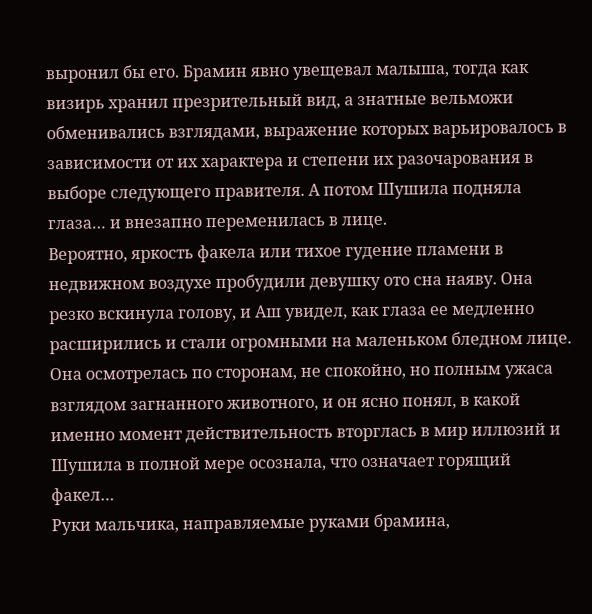выронил бы его. Брамин явно увещевал малыша, тогда как визирь хранил презрительный вид, а знатные вельможи обменивались взглядами, выражение которых варьировалось в зависимости от их характера и степени их разочарования в выборе следующего правителя. А потом Шушила подняла глаза… и внезапно переменилась в лице.
Вероятно, яркость факела или тихое гудение пламени в недвижном воздухе пробудили девушку ото сна наяву. Она резко вскинула голову, и Аш увидел, как глаза ее медленно расширились и стали огромными на маленьком бледном лице. Она осмотрелась по сторонам, не спокойно, но полным ужаса взглядом загнанного животного, и он ясно понял, в какой именно момент действительность вторглась в мир иллюзий и Шушила в полной мере осознала, что означает горящий факел…
Руки мальчика, направляемые руками брамина,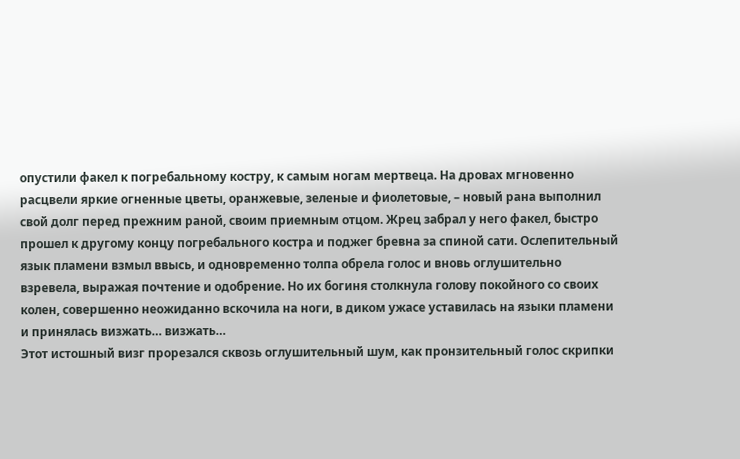опустили факел к погребальному костру, к самым ногам мертвеца. На дровах мгновенно расцвели яркие огненные цветы, оранжевые, зеленые и фиолетовые, – новый рана выполнил свой долг перед прежним раной, своим приемным отцом. Жрец забрал у него факел, быстро прошел к другому концу погребального костра и поджег бревна за спиной сати. Ослепительный язык пламени взмыл ввысь, и одновременно толпа обрела голос и вновь оглушительно взревела, выражая почтение и одобрение. Но их богиня столкнула голову покойного со своих колен, совершенно неожиданно вскочила на ноги, в диком ужасе уставилась на языки пламени и принялась визжать… визжать…
Этот истошный визг прорезался сквозь оглушительный шум, как пронзительный голос скрипки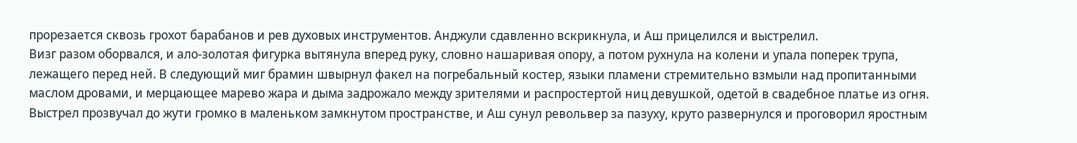прорезается сквозь грохот барабанов и рев духовых инструментов. Анджули сдавленно вскрикнула, и Аш прицелился и выстрелил.
Визг разом оборвался, и ало-золотая фигурка вытянула вперед руку, словно нашаривая опору, а потом рухнула на колени и упала поперек трупа, лежащего перед ней. В следующий миг брамин швырнул факел на погребальный костер, языки пламени стремительно взмыли над пропитанными маслом дровами, и мерцающее марево жара и дыма задрожало между зрителями и распростертой ниц девушкой, одетой в свадебное платье из огня.
Выстрел прозвучал до жути громко в маленьком замкнутом пространстве, и Аш сунул револьвер за пазуху, круто развернулся и проговорил яростным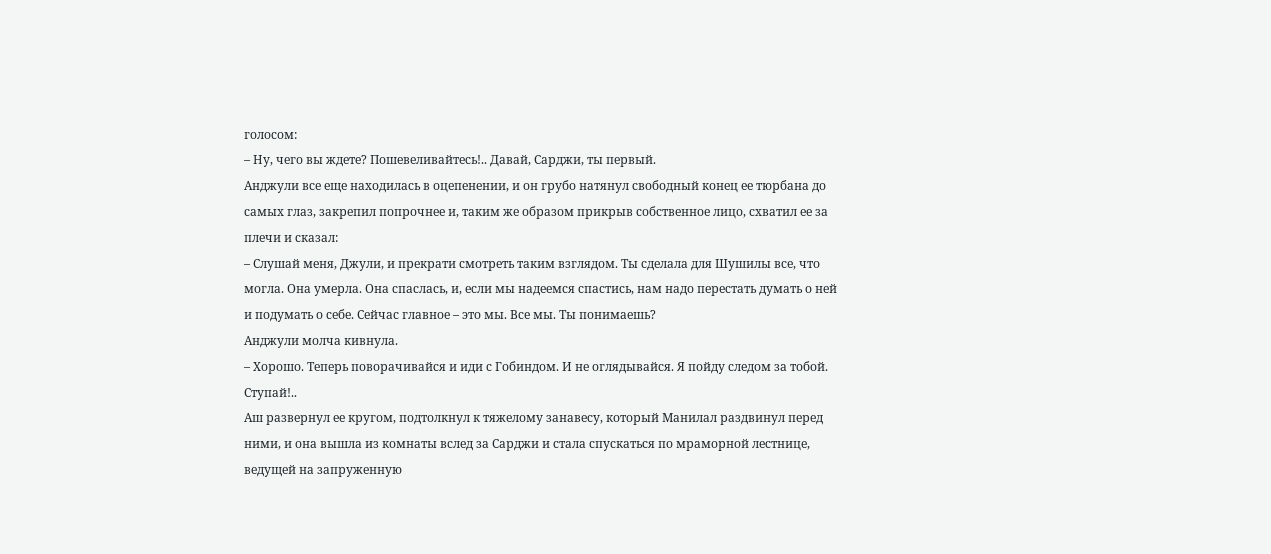голосом:
– Ну, чего вы ждете? Пошевеливайтесь!.. Давай, Сарджи, ты первый.
Анджули все еще находилась в оцепенении, и он грубо натянул свободный конец ее тюрбана до самых глаз, закрепил попрочнее и, таким же образом прикрыв собственное лицо, схватил ее за плечи и сказал:
– Слушай меня, Джули, и прекрати смотреть таким взглядом. Ты сделала для Шушилы все, что могла. Она умерла. Она спаслась, и, если мы надеемся спастись, нам надо перестать думать о ней и подумать о себе. Сейчас главное – это мы. Все мы. Ты понимаешь?
Анджули молча кивнула.
– Хорошо. Теперь поворачивайся и иди с Гобиндом. И не оглядывайся. Я пойду следом за тобой. Ступай!..
Аш развернул ее кругом, подтолкнул к тяжелому занавесу, который Манилал раздвинул перед ними, и она вышла из комнаты вслед за Сарджи и стала спускаться по мраморной лестнице, ведущей на запруженную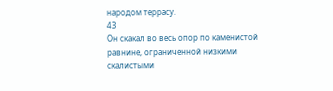народом террасу.
43
Он скакал во весь опор по каменистой равнине, ограниченной низкими скалистыми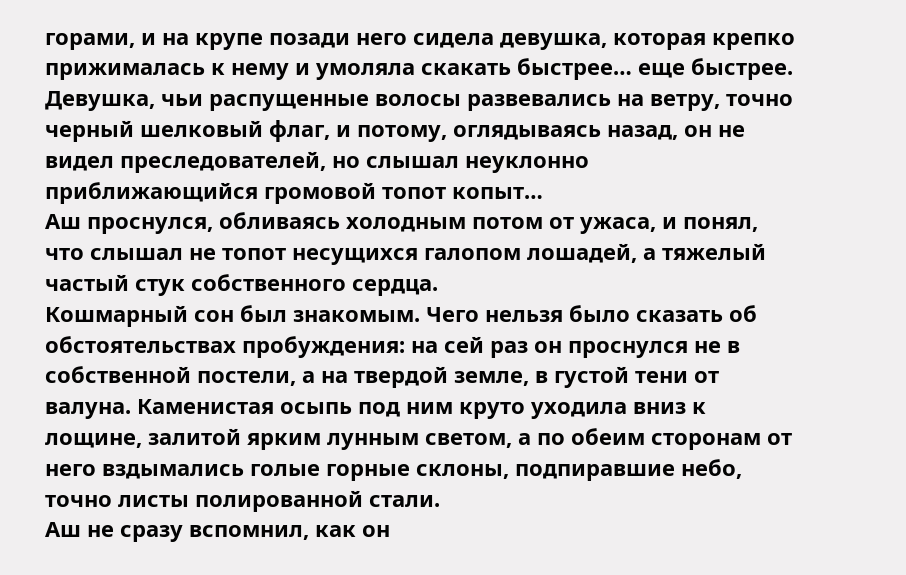горами, и на крупе позади него сидела девушка, которая крепко прижималась к нему и умоляла скакать быстрее… еще быстрее. Девушка, чьи распущенные волосы развевались на ветру, точно черный шелковый флаг, и потому, оглядываясь назад, он не видел преследователей, но слышал неуклонно приближающийся громовой топот копыт…
Аш проснулся, обливаясь холодным потом от ужаса, и понял, что слышал не топот несущихся галопом лошадей, а тяжелый частый стук собственного сердца.
Кошмарный сон был знакомым. Чего нельзя было сказать об обстоятельствах пробуждения: на сей раз он проснулся не в собственной постели, а на твердой земле, в густой тени от валуна. Каменистая осыпь под ним круто уходила вниз к лощине, залитой ярким лунным светом, а по обеим сторонам от него вздымались голые горные склоны, подпиравшие небо, точно листы полированной стали.
Аш не сразу вспомнил, как он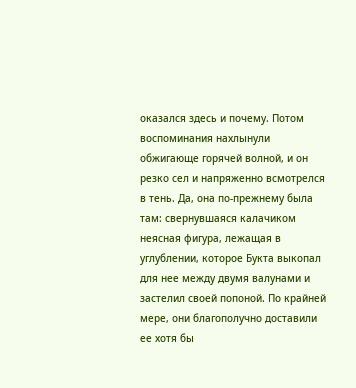оказался здесь и почему. Потом воспоминания нахлынули обжигающе горячей волной, и он резко сел и напряженно всмотрелся в тень. Да, она по-прежнему была там: свернувшаяся калачиком неясная фигура, лежащая в углублении, которое Букта выкопал для нее между двумя валунами и застелил своей попоной. По крайней мере, они благополучно доставили ее хотя бы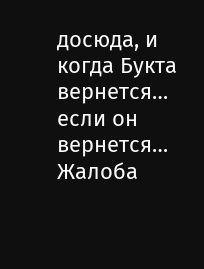досюда, и когда Букта вернется… если он вернется…
Жалоба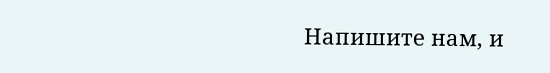Напишите нам, и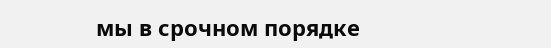мы в срочном порядке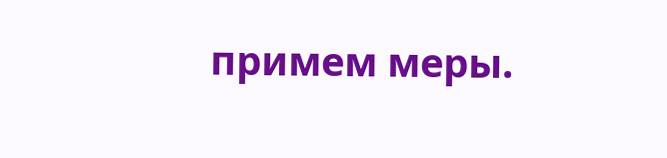примем меры.